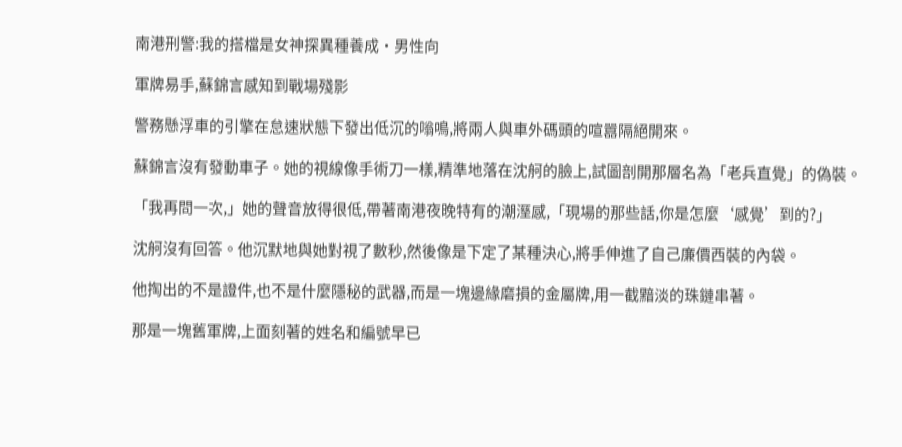南港刑警:我的搭檔是女神探異種養成·男性向

軍牌易手,蘇錦言感知到戰場殘影

警務懸浮車的引擎在怠速狀態下發出低沉的嗡鳴,將兩人與車外碼頭的喧囂隔絕開來。

蘇錦言沒有發動車子。她的視線像手術刀一樣,精準地落在沈舸的臉上,試圖剖開那層名為「老兵直覺」的偽裝。

「我再問一次,」她的聲音放得很低,帶著南港夜晚特有的潮溼感,「現場的那些話,你是怎麼‘感覺’到的?」

沈舸沒有回答。他沉默地與她對視了數秒,然後像是下定了某種決心,將手伸進了自己廉價西裝的內袋。

他掏出的不是證件,也不是什麼隱秘的武器,而是一塊邊緣磨損的金屬牌,用一截黯淡的珠鏈串著。

那是一塊舊軍牌,上面刻著的姓名和編號早已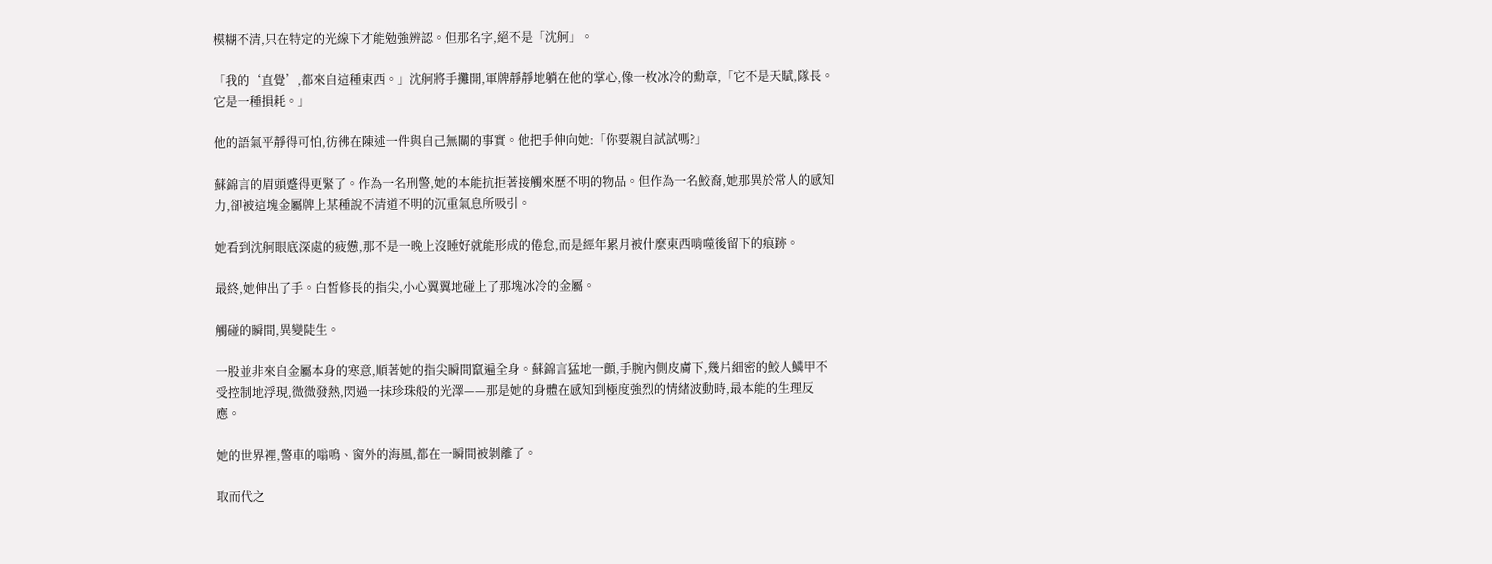模糊不清,只在特定的光線下才能勉強辨認。但那名字,絕不是「沈舸」。

「我的‘直覺’,都來自這種東西。」沈舸將手攤開,軍牌靜靜地躺在他的掌心,像一枚冰冷的勳章,「它不是天賦,隊長。它是一種損耗。」

他的語氣平靜得可怕,彷彿在陳述一件與自己無關的事實。他把手伸向她:「你要親自試試嗎?」

蘇錦言的眉頭蹙得更緊了。作為一名刑警,她的本能抗拒著接觸來歷不明的物品。但作為一名鮫裔,她那異於常人的感知力,卻被這塊金屬牌上某種說不清道不明的沉重氣息所吸引。

她看到沈舸眼底深處的疲憊,那不是一晚上沒睡好就能形成的倦怠,而是經年累月被什麼東西啃噬後留下的痕跡。

最終,她伸出了手。白皙修長的指尖,小心翼翼地碰上了那塊冰冷的金屬。

觸碰的瞬間,異變陡生。

一股並非來自金屬本身的寒意,順著她的指尖瞬間竄遍全身。蘇錦言猛地一顫,手腕內側皮膚下,幾片細密的鮫人鱗甲不受控制地浮現,微微發熱,閃過一抹珍珠般的光澤——那是她的身體在感知到極度強烈的情緒波動時,最本能的生理反應。

她的世界裡,警車的嗡鳴、窗外的海風,都在一瞬間被剝離了。

取而代之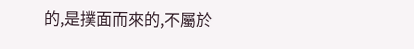的,是撲面而來的,不屬於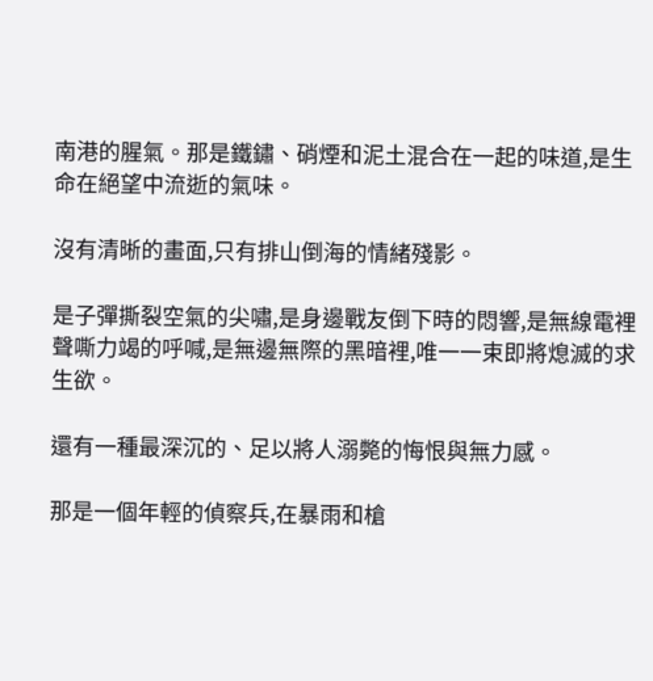南港的腥氣。那是鐵鏽、硝煙和泥土混合在一起的味道,是生命在絕望中流逝的氣味。

沒有清晰的畫面,只有排山倒海的情緒殘影。

是子彈撕裂空氣的尖嘯,是身邊戰友倒下時的悶響,是無線電裡聲嘶力竭的呼喊,是無邊無際的黑暗裡,唯一一束即將熄滅的求生欲。

還有一種最深沉的、足以將人溺斃的悔恨與無力感。

那是一個年輕的偵察兵,在暴雨和槍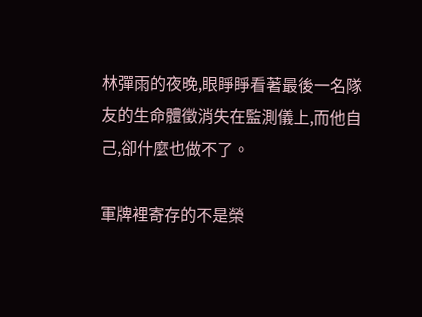林彈雨的夜晚,眼睜睜看著最後一名隊友的生命體徵消失在監測儀上,而他自己,卻什麼也做不了。

軍牌裡寄存的不是榮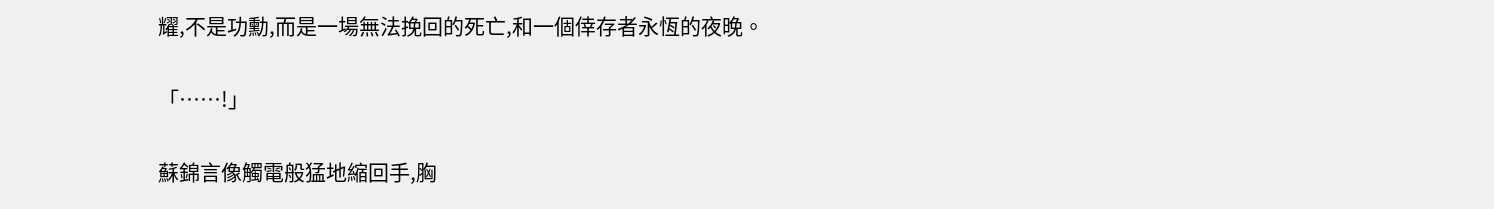耀,不是功勳,而是一場無法挽回的死亡,和一個倖存者永恆的夜晚。

「……!」

蘇錦言像觸電般猛地縮回手,胸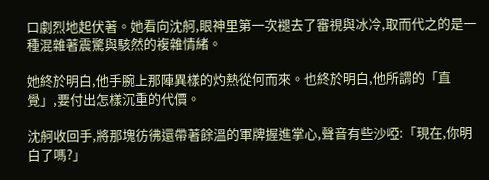口劇烈地起伏著。她看向沈舸,眼神里第一次褪去了審視與冰冷,取而代之的是一種混雜著震驚與駭然的複雜情緒。

她終於明白,他手腕上那陣異樣的灼熱從何而來。也終於明白,他所謂的「直覺」,要付出怎樣沉重的代價。

沈舸收回手,將那塊彷彿還帶著餘溫的軍牌握進掌心,聲音有些沙啞:「現在,你明白了嗎?」